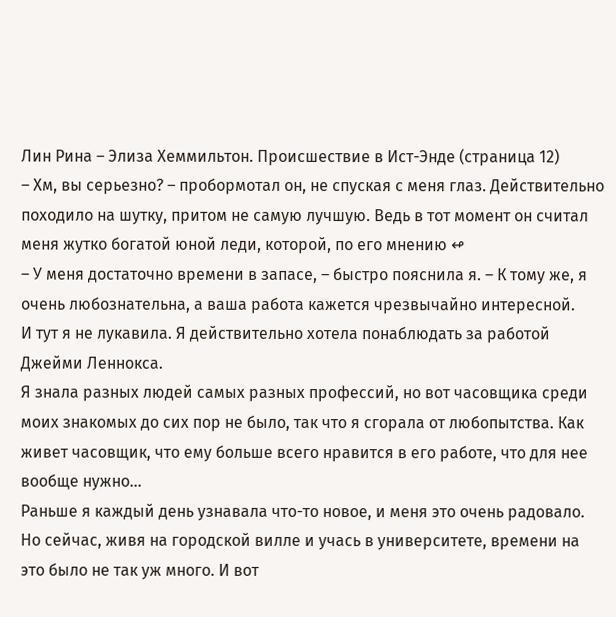Лин Рина – Элиза Хеммильтон. Происшествие в Ист-Энде (страница 12)
– Хм, вы серьезно? – пробормотал он, не спуская с меня глаз. Действительно походило на шутку, притом не самую лучшую. Ведь в тот момент он считал меня жутко богатой юной леди, которой, по его мнению ↫
– У меня достаточно времени в запасе, – быстро пояснила я. – К тому же, я очень любознательна, а ваша работа кажется чрезвычайно интересной.
И тут я не лукавила. Я действительно хотела понаблюдать за работой Джейми Леннокса.
Я знала разных людей самых разных профессий, но вот часовщика среди моих знакомых до сих пор не было, так что я сгорала от любопытства. Как живет часовщик, что ему больше всего нравится в его работе, что для нее вообще нужно…
Раньше я каждый день узнавала что-то новое, и меня это очень радовало. Но сейчас, живя на городской вилле и учась в университете, времени на это было не так уж много. И вот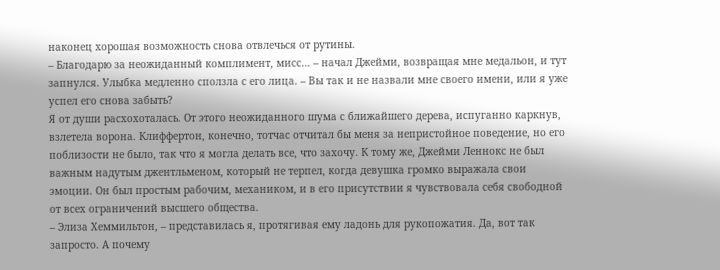наконец хорошая возможность снова отвлечься от рутины.
– Благодарю за неожиданный комплимент, мисс… – начал Джейми, возвращая мне медальон, и тут запнулся. Улыбка медленно сползла с его лица. – Вы так и не назвали мне своего имени, или я уже успел его снова забыть?
Я от души расхохоталась. От этого неожиданного шума с ближайшего дерева, испуганно каркнув, взлетела ворона. Клиффертон, конечно, тотчас отчитал бы меня за непристойное поведение, но его поблизости не было, так что я могла делать все, что захочу. К тому же, Джейми Леннокс не был важным надутым джентльменом, который не терпел, когда девушка громко выражала свои эмоции. Он был простым рабочим, механиком, и в его присутствии я чувствовала себя свободной от всех ограничений высшего общества.
– Элиза Хеммильтон, – представилась я, протягивая ему ладонь для рукопожатия. Да, вот так запросто. А почему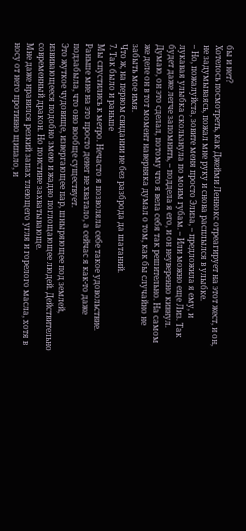бы и нет?
Хотелось посмотреть, как Джейми Леннокс отреагирует на этот жест, и он, не задумываясь, пожал мне руку и снова расплылся в улыбке.
– Но, пожалуйста, зовите меня просто Элиза, – предложила я ему, и лукавая улыбка скользнула по моим губам. – Или можно еще Лиз. Так будет даже легче запомнить, – поддела я его, и он неуверенно кивнул.
Думаю, он это сделал, потому что я вела себя так решительно. На самом же деле он в тот момент наверняка думал о том, как бы случайно не забыть мое имя.
Что ж, на первом свидании не без разброда да шатаний.
7. Так было и раньше
Мы спустились к метро. Нечасто я позволяла себе такое удовольствие. Раньше мне на это просто денег не хватало, а сейчас я как-то даже подзабыла, что оно вообще существует.
Это жуткое чудовище, извергающее пар, шныряющее под землей, извивающееся подобно змею и жадно поглощающее людей. Действительно современный дракон. Но поистине захватывающе.
Мне даже нравился резкий запах тлеющего угля и горелого масла, хотя в носу от него противно щипало, и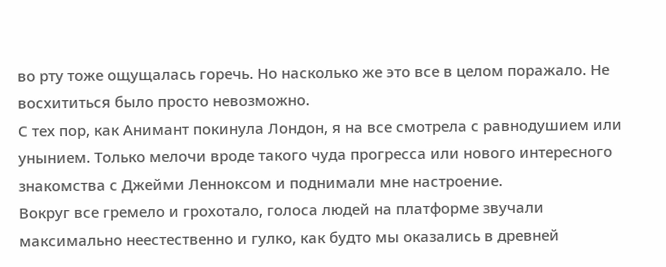во рту тоже ощущалась горечь. Но насколько же это все в целом поражало. Не восхититься было просто невозможно.
С тех пор, как Анимант покинула Лондон, я на все смотрела с равнодушием или унынием. Только мелочи вроде такого чуда прогресса или нового интересного знакомства с Джейми Ленноксом и поднимали мне настроение.
Вокруг все гремело и грохотало, голоса людей на платформе звучали максимально неестественно и гулко, как будто мы оказались в древней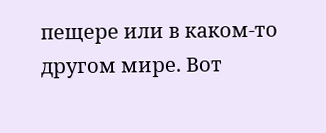пещере или в каком-то другом мире. Вот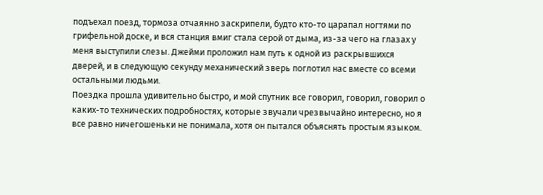подъехал поезд, тормоза отчаянно заскрипели, будто кто-то царапал ногтями по грифельной доске, и вся станция вмиг стала серой от дыма, из-за чего на глазах у меня выступили слезы. Джейми проложил нам путь к одной из раскрывшихся дверей, и в следующую секунду механический зверь поглотил нас вместе со всеми остальными людьми.
Поездка прошла удивительно быстро, и мой спутник все говорил, говорил, говорил о каких-то технических подробностях, которые звучали чрезвычайно интересно, но я все равно ничегошеньки не понимала, хотя он пытался объяснять простым языком.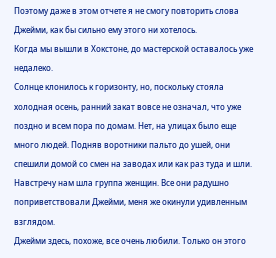Поэтому даже в этом отчете я не смогу повторить слова Джейми, как бы сильно ему этого ни хотелось.
Когда мы вышли в Хокстоне, до мастерской оставалось уже недалеко.
Солнце клонилось к горизонту, но, поскольку стояла холодная осень, ранний закат вовсе не означал, что уже поздно и всем пора по домам. Нет, на улицах было еще много людей. Подняв воротники пальто до ушей, они спешили домой со смен на заводах или как раз туда и шли.
Навстречу нам шла группа женщин. Все они радушно поприветствовали Джейми, меня же окинули удивленным взглядом.
Джейми здесь, похоже, все очень любили. Только он этого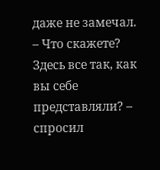даже не замечал.
– Что скажете? Здесь все так, как вы себе представляли? – спросил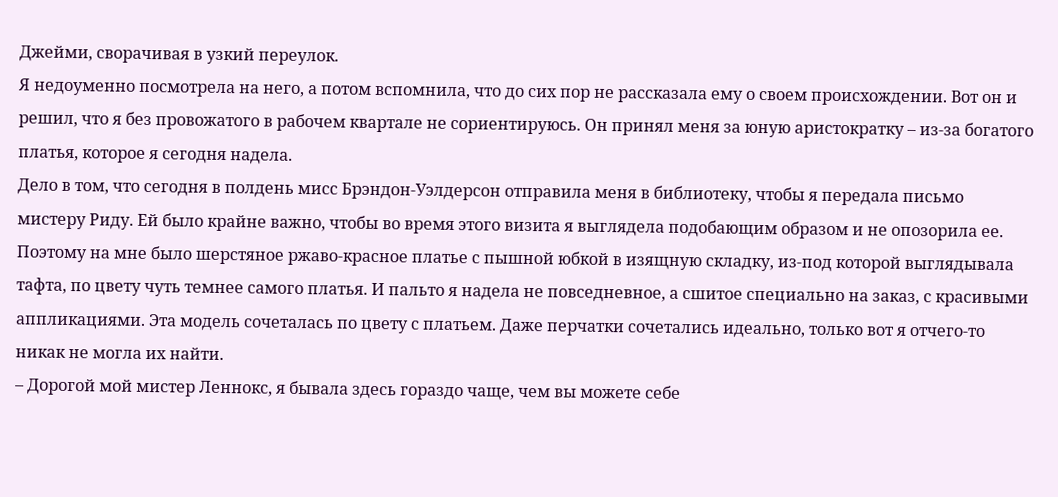Джейми, сворачивая в узкий переулок.
Я недоуменно посмотрела на него, а потом вспомнила, что до сих пор не рассказала ему о своем происхождении. Вот он и решил, что я без провожатого в рабочем квартале не сориентируюсь. Он принял меня за юную аристократку – из-за богатого платья, которое я сегодня надела.
Дело в том, что сегодня в полдень мисс Брэндон-Уэлдерсон отправила меня в библиотеку, чтобы я передала письмо мистеру Риду. Ей было крайне важно, чтобы во время этого визита я выглядела подобающим образом и не опозорила ее. Поэтому на мне было шерстяное ржаво-красное платье с пышной юбкой в изящную складку, из-под которой выглядывала тафта, по цвету чуть темнее самого платья. И пальто я надела не повседневное, а сшитое специально на заказ, с красивыми аппликациями. Эта модель сочеталась по цвету с платьем. Даже перчатки сочетались идеально, только вот я отчего-то никак не могла их найти.
– Дорогой мой мистер Леннокс, я бывала здесь гораздо чаще, чем вы можете себе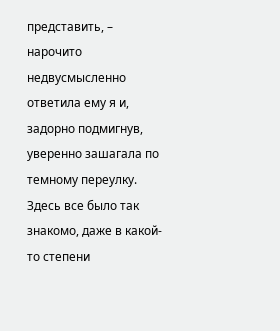представить, – нарочито недвусмысленно ответила ему я и, задорно подмигнув, уверенно зашагала по темному переулку.
Здесь все было так знакомо, даже в какой-то степени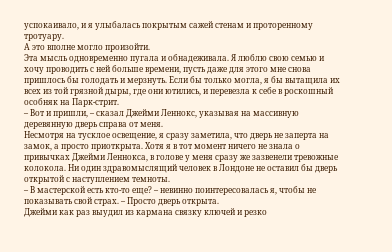успокаивало, и я улыбалась покрытым сажей стенам и проторенному тротуару.
А это вполне могло произойти.
Эта мысль одновременно пугала и обнадеживала. Я люблю свою семью и хочу проводить с ней больше времени, пусть даже для этого мне снова пришлось бы голодать и мерзнуть. Если бы только могла, я бы вытащила их всех из той грязной дыры, где они ютились, и перевезла к себе в роскошный особняк на Парк-стрит.
– Вот и пришли, – сказал Джейми Леннокс, указывая на массивную деревянную дверь справа от меня.
Несмотря на тусклое освещение, я сразу заметила, что дверь не заперта на замок, а просто приоткрыта. Хотя я в тот момент ничего не знала о привычках Джейми Леннокса, в голове у меня сразу же зазвенели тревожные колокола. Ни один здравомыслящий человек в Лондоне не оставил бы дверь открытой с наступлением темноты.
– В мастерской есть кто-то еще? – невинно поинтересовалась я, чтобы не показывать свой страх. – Просто дверь открыта.
Джейми как раз выудил из кармана связку ключей и резко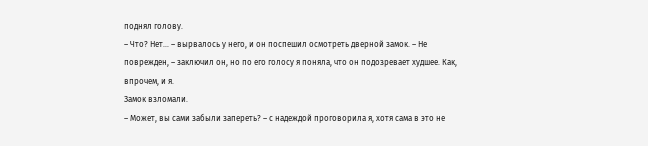поднял голову.
– Что? Нет… – вырвалось у него, и он поспешил осмотреть дверной замок. – Не поврежден, – заключил он, но по его голосу я поняла, что он подозревает худшее. Как, впрочем, и я.
Замок взломали.
– Может, вы сами забыли запереть? – с надеждой проговорила я, хотя сама в это не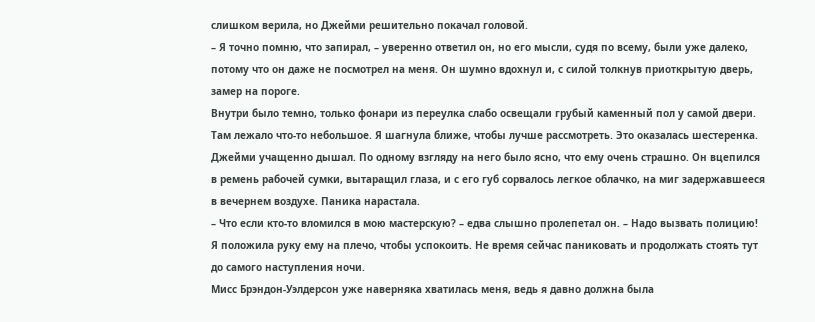слишком верила, но Джейми решительно покачал головой.
– Я точно помню, что запирал, – уверенно ответил он, но его мысли, судя по всему, были уже далеко, потому что он даже не посмотрел на меня. Он шумно вдохнул и, с силой толкнув приоткрытую дверь, замер на пороге.
Внутри было темно, только фонари из переулка слабо освещали грубый каменный пол у самой двери.
Там лежало что-то небольшое. Я шагнула ближе, чтобы лучше рассмотреть. Это оказалась шестеренка.
Джейми учащенно дышал. По одному взгляду на него было ясно, что ему очень страшно. Он вцепился в ремень рабочей сумки, вытаращил глаза, и с его губ сорвалось легкое облачко, на миг задержавшееся в вечернем воздухе. Паника нарастала.
– Что если кто-то вломился в мою мастерскую? – едва слышно пролепетал он. – Надо вызвать полицию!
Я положила руку ему на плечо, чтобы успокоить. Не время сейчас паниковать и продолжать стоять тут до самого наступления ночи.
Мисс Брэндон-Уэлдерсон уже наверняка хватилась меня, ведь я давно должна была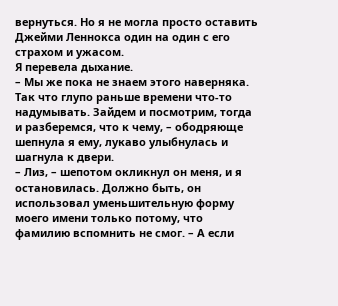вернуться. Но я не могла просто оставить Джейми Леннокса один на один с его страхом и ужасом.
Я перевела дыхание.
– Мы же пока не знаем этого наверняка. Так что глупо раньше времени что-то надумывать. Зайдем и посмотрим, тогда и разберемся, что к чему, – ободряюще шепнула я ему, лукаво улыбнулась и шагнула к двери.
– Лиз, – шепотом окликнул он меня, и я остановилась. Должно быть, он использовал уменьшительную форму моего имени только потому, что фамилию вспомнить не смог. – А если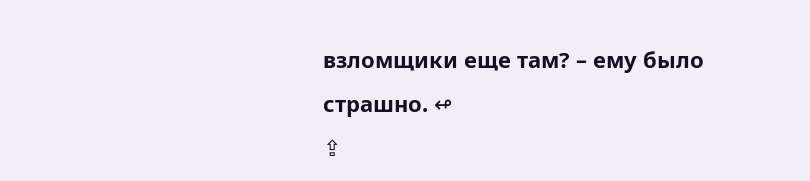взломщики еще там? – ему было страшно. ↫
⇪